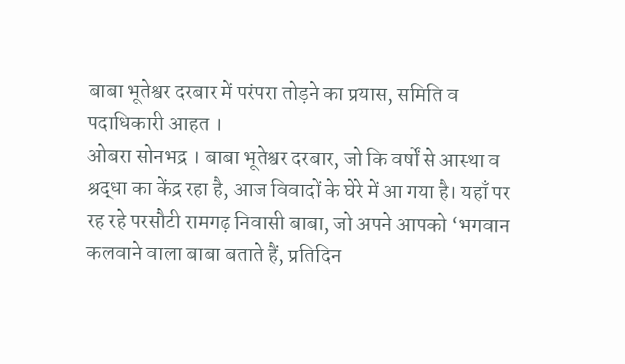बाबा भूतेश्वर दरबार में परंपरा तोड़ने का प्रयास, समिति व पदाधिकारी आहत ।
ओबरा सोनभद्र । बाबा भूतेश्वर दरबार, जो कि वर्षों से आस्था व श्रद्धा का केंद्र रहा है, आज विवादों के घेरे में आ गया है। यहाँ पर रह रहे परसौटी रामगढ़ निवासी बाबा, जो अपने आपको ‘भगवान कलवाने वाला बाबा बताते हैं, प्रतिदिन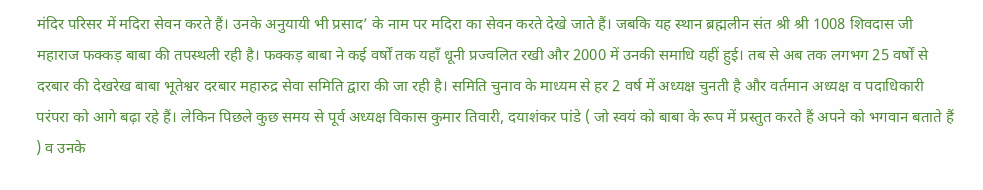मंदिर परिसर में मदिरा सेवन करते हैं। उनके अनुयायी भी प्रसाद’ के नाम पर मदिरा का सेवन करते देखे जाते हैं। जबकि यह स्थान ब्रह्मलीन संत श्री श्री 1008 शिवदास जी महाराज फक्कड़ बाबा की तपस्थली रही है। फक्कड़ बाबा ने कई वर्षों तक यहाँ धूनी प्रज्वलित रखी और 2000 में उनकी समाधि यहीं हुई। तब से अब तक लगभग 25 वर्षों से दरबार की देखरेख बाबा भूतेश्वर दरबार महारुद्र सेवा समिति द्वारा की जा रही है। समिति चुनाव के माध्यम से हर 2 वर्ष में अध्यक्ष चुनती है और वर्तमान अध्यक्ष व पदाधिकारी परंपरा को आगे बढ़ा रहे हैं। लेकिन पिछले कुछ समय से पूर्व अध्यक्ष विकास कुमार तिवारी, दयाशंकर पांडे ( जो स्वयं को बाबा के रूप में प्रस्तुत करते हैं अपने को भगवान बताते हैं ) व उनके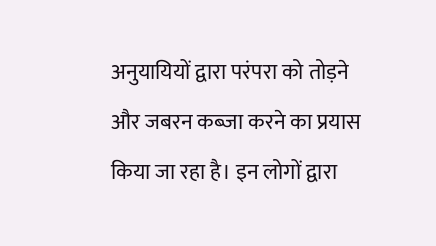अनुयायियों द्वारा परंपरा को तोड़ने और जबरन कब्जा करने का प्रयास किया जा रहा है। इन लोगों द्वारा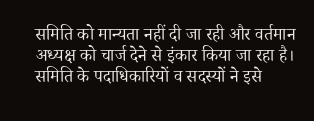समिति को मान्यता नहीं दी जा रही और वर्तमान अध्यक्ष को चार्ज देने से इंकार किया जा रहा है। समिति के पदाधिकारियों व सदस्यों ने इसे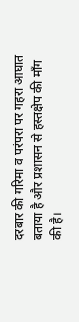दरबार की गरिमा व परंपरा पर गहरा आघात बताया है और प्रशासन से हस्तक्षेप की माँग की है।